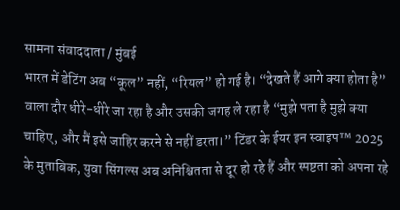सामना संवाददाता / मुंबई
भारत में डेटिंग अब “कूल” नहीं, “रियल” हो गई है। “देखते हैं आगे क्या होता है” वाला दौर धीरे-धीरे जा रहा है और उसकी जगह ले रहा है “मुझे पता है मुझे क्या चाहिए, और मैं इसे जाहिर करने से नहीं डरता।” टिंडर के ईयर इन स्वाइप™ 2025 के मुताबिक, युवा सिंगल्स अब अनिश्चितता से दूर हो रहे हैं और स्पष्टता को अपना रहे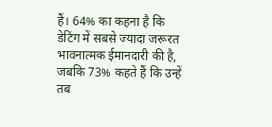हैं। 64% का कहना है कि डेटिंग में सबसे ज्यादा जरूरत भावनात्मक ईमानदारी की है, जबकि 73% कहते हैं कि उन्हें तब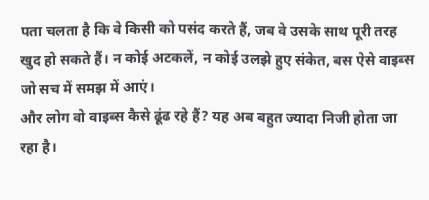पता चलता है कि वे किसी को पसंद करते हैं, जब वे उसके साथ पूरी तरह खुद हो सकते हैं। न कोई अटकलें, न कोई उलझे हुए संकेत, बस ऐसे वाइब्स जो सच में समझ में आएं।
और लोग वो वाइब्स कैसे ढूंढ रहे हैं? यह अब बहुत ज्यादा निजी होता जा रहा है।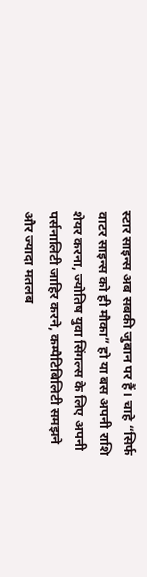स्टार साइन्स अब सबकी जुबान पर हैं। चाहे “सिर्फ वाटर साइन्स को ही मौका” हो या बस अपनी राशि शेयर करना, ज्योतिष युवा सिंगल्स के लिए अपनी पर्सनालिटी जाहिर करने, कम्पैटिबिलिटी समझने और ज्यादा मतलब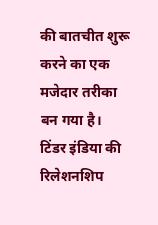की बातचीत शुरू करने का एक मजेदार तरीका बन गया है।
टिंडर इंडिया की रिलेशनशिप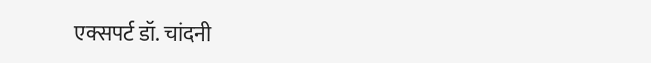एक्सपर्ट डॉ. चांदनी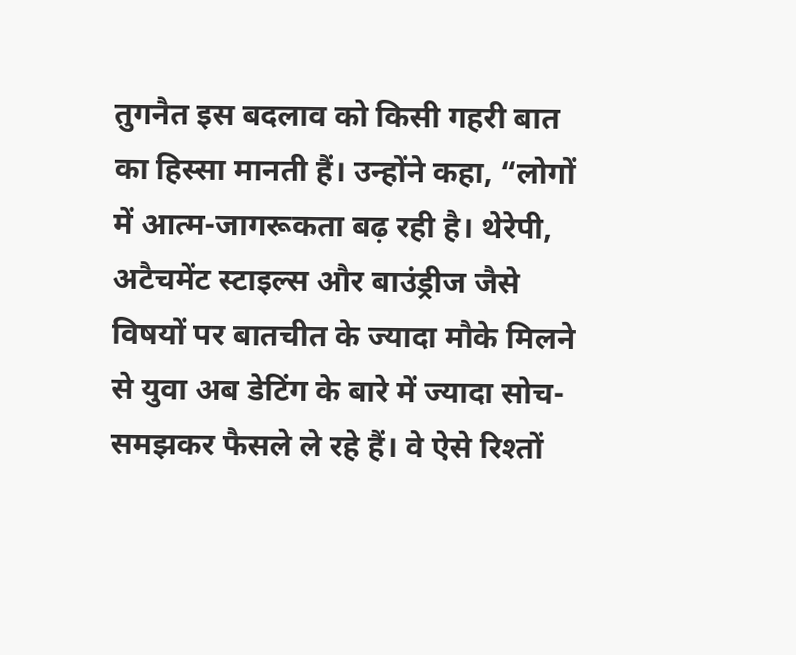तुगनैत इस बदलाव को किसी गहरी बात का हिस्सा मानती हैं। उन्होंने कहा, “लोगों में आत्म-जागरूकता बढ़ रही है। थेरेपी, अटैचमेंट स्टाइल्स और बाउंड्रीज जैसे विषयों पर बातचीत के ज्यादा मौके मिलने से युवा अब डेटिंग के बारे में ज्यादा सोच-समझकर फैसले ले रहे हैं। वे ऐसे रिश्तों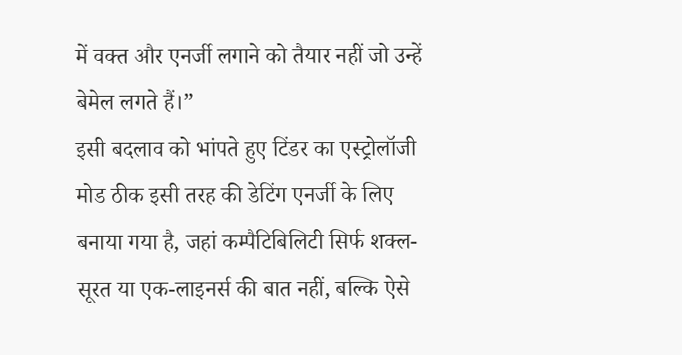में वक्त और एनर्जी लगाने को तैयार नहीं जो उन्हें बेमेल लगते हैं।”
इसी बदलाव को भांपते हुए टिंडर का एस्ट्रोलॉजी मोड ठीक इसी तरह की डेटिंग एनर्जी के लिए बनाया गया है, जहां कम्पैटिबिलिटी सिर्फ शक्ल-सूरत या एक-लाइनर्स की बात नहीं, बल्कि ऐसे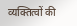व्यक्तित्वों की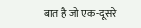बात है जो एक-दूसरे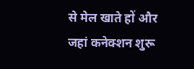से मेल खाते हों और जहां कनेक्शन शुरू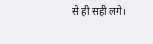से ही सही लगे।